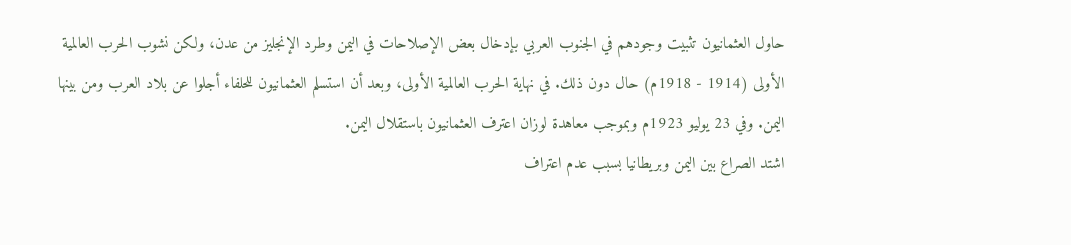حاول العثمانيون تثبيت وجودهم في الجنوب العربي بإدخال بعض الإصلاحات في اليمن وطرد الإنجليز من عدن، ولكن نشوب الحرب العالمية الأولى (1914 - 1918م) حال دون ذلك. في نهاية الحرب العالمية الأولى، وبعد أن استسلم العثمانيون للحلفاء أجلوا عن بلاد العرب ومن بينها اليمن. وفي 23 يوليو 1923م وبموجب معاهدة لوزان اعترف العثمانيون باستقلال اليمن.
اشتد الصراع بين اليمن وبريطانيا بسبب عدم اعتراف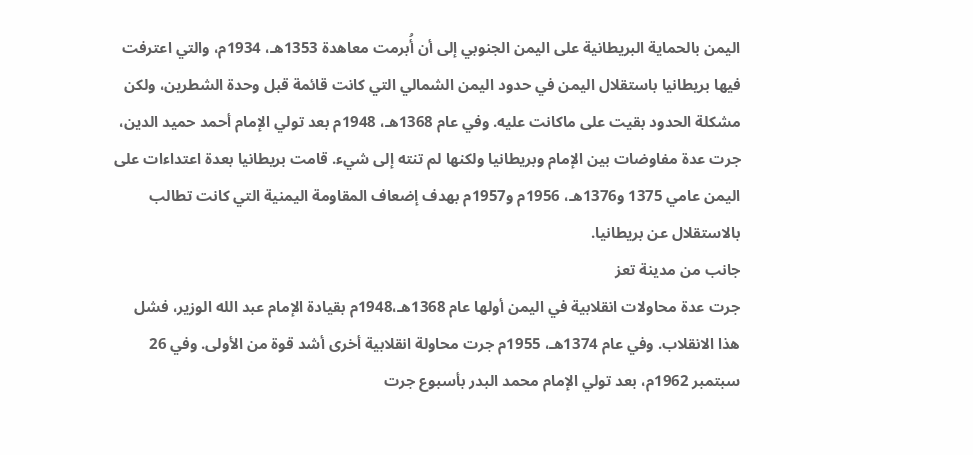اليمن بالحماية البريطانية على اليمن الجنوبي إلى أن أُبرمت معاهدة 1353هـ، 1934م، والتي اعترفت فيها بريطانيا باستقلال اليمن في حدود اليمن الشمالي التي كانت قائمة قبل وحدة الشطرين، ولكن مشكلة الحدود بقيت على ماكانت عليه. وفي عام 1368هـ، 1948م بعد تولي الإمام أحمد حميد الدين، جرت عدة مفاوضات بين الإمام وبريطانيا ولكنها لم تنته إلى شيء. قامت بريطانيا بعدة اعتداءات على اليمن عامي 1375 و1376هـ، 1956م و1957م بهدف إضعاف المقاومة اليمنية التي كانت تطالب بالاستقلال عن بريطانيا.
جانب من مدينة تعز
جرت عدة محاولات انقلابية في اليمن أولها عام 1368هـ،1948م بقيادة الإمام عبد الله الوزير، فشل هذا الانقلاب. وفي عام 1374هـ، 1955م جرت محاولة انقلابية أخرى أشد قوة من الأولى. وفي 26 سبتمبر 1962م، بعد تولي الإمام محمد البدر بأسبوع جرت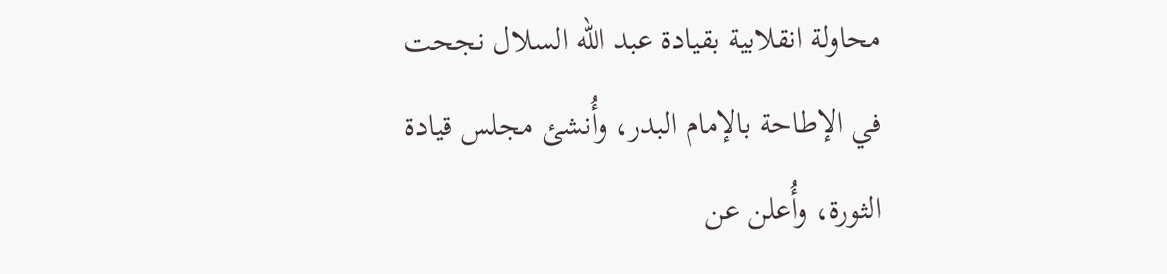محاولة انقلابية بقيادة عبد الله السلال نجحت في الإطاحة بالإمام البدر، وأُنشئ مجلس قيادة الثورة، وأُعلن عن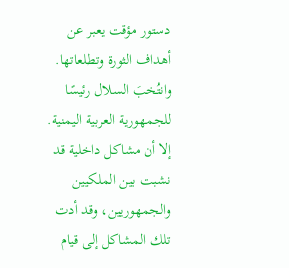دستور مؤقت يعبر عن أهداف الثورة وتطلعاتها. وانتُخبَ السلال رئيسًا للجمهورية العربية اليمنية. إلا أن مشاكل داخلية قد نشبت بين الملكيين والجمهوريين، وقد أدت تلك المشاكل إلى قيام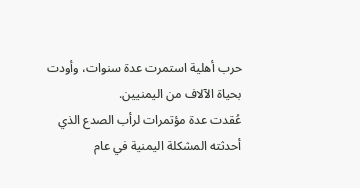حرب أهلية استمرت عدة سنوات، وأودت بحياة الآلاف من اليمنيين.
عُقدت عدة مؤتمرات لرأب الصدع الذي أحدثته المشكلة اليمنية في عام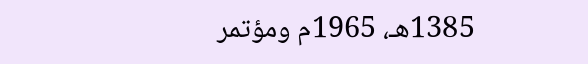1385هـ، 1965م ومؤتمر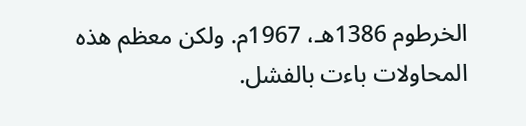الخرطوم 1386هـ، 1967م. ولكن معظم هذه المحاولات باءت بالفشل.